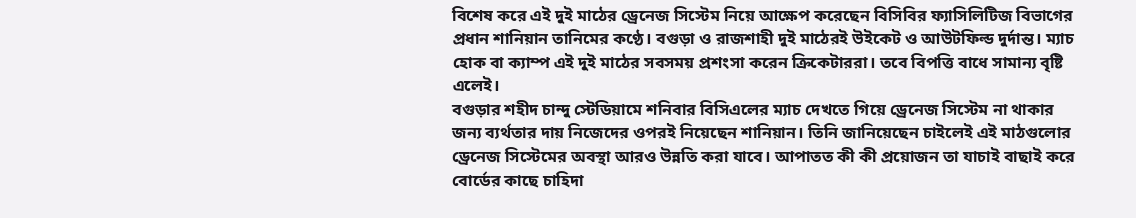বিশেষ করে এই দুই মাঠের ড্রেনেজ সিস্টেম নিয়ে আক্ষেপ করেছেন বিসিবির ফ্যাসিলিটিজ বিভাগের প্রধান শানিয়ান তানিমের কণ্ঠে। বগুড়া ও রাজশাহী দুই মাঠেরই উইকেট ও আউটফিল্ড দুর্দান্ত। ম্যাচ হোক বা ক্যাম্প এই দুই মাঠের সবসময় প্রশংসা করেন ক্রিকেটাররা। তবে বিপত্তি বাধে সামান্য বৃষ্টি এলেই।
বগুড়ার শহীদ চান্দু স্টেডিয়ামে শনিবার বিসিএলের ম্যাচ দেখতে গিয়ে ড্রেনেজ সিস্টেম না থাকার জন্য ব্যর্থতার দায় নিজেদের ওপরই নিয়েছেন শানিয়ান। তিনি জানিয়েছেন চাইলেই এই মাঠগুলোর ড্রেনেজ সিস্টেমের অবস্থা আরও উন্নতি করা যাবে। আপাতত কী কী প্রয়োজন তা যাচাই বাছাই করে বোর্ডের কাছে চাহিদা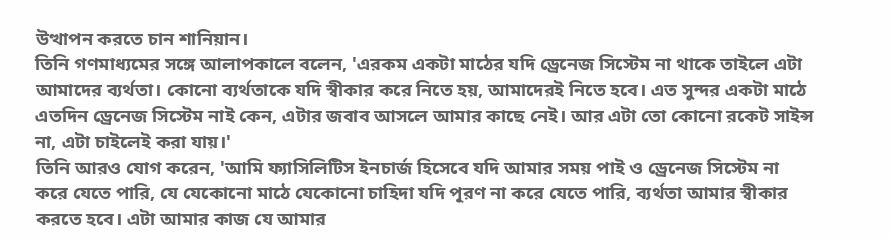উত্থাপন করতে চান শানিয়ান।
তিনি গণমাধ্যমের সঙ্গে আলাপকালে বলেন, 'এরকম একটা মাঠের যদি ড্রেনেজ সিস্টেম না থাকে তাইলে এটা আমাদের ব্যর্থতা। কোনো ব্যর্থতাকে যদি স্বীকার করে নিতে হয়, আমাদেরই নিতে হবে। এত সুন্দর একটা মাঠে এতদিন ড্রেনেজ সিস্টেম নাই কেন, এটার জবাব আসলে আমার কাছে নেই। আর এটা তো কোনো রকেট সাইন্স না, এটা চাইলেই করা যায়।'
তিনি আরও যোগ করেন, 'আমি ফ্যাসিলিটিস ইনচার্জ হিসেবে যদি আমার সময় পাই ও ড্রেনেজ সিস্টেম না করে যেতে পারি, যে যেকোনো মাঠে যেকোনো চাহিদা যদি পূরণ না করে যেতে পারি, ব্যর্থতা আমার স্বীকার করতে হবে। এটা আমার কাজ যে আমার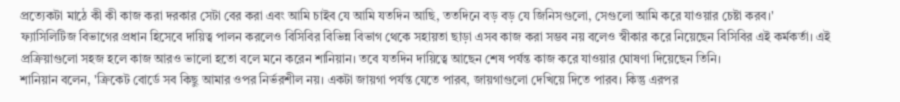প্রত্যেকটা মাঠে কী কী কাজ করা দরকার সেটা বের করা এবং আমি চাইব যে আমি যতদিন আছি, ততদিনে বড় বড় যে জিনিসগুলো, সেগুলো আমি করে যাওয়ার চেষ্টা করব।'
ফ্যাসিলিটিজ বিভাগের প্রধান হিসেবে দায়িত্ব পালন করলেও বিসিবির বিভিন্ন বিভাগ থেকে সহায়তা ছাড়া এসব কাজ করা সম্ভব নয় বলেও স্বীকার করে নিয়েছেন বিসিবির এই কর্মকর্তা। এই প্রক্রিয়াগুলো সহজ হলে কাজ আরও ভালো হতো বলে মনে করেন শানিয়ান। তবে যতদিন দায়িত্বে আছেন শেষ পর্যন্ত কাজ করে যাওয়ার ঘোষণা দিয়েছেন তিনি।
শানিয়ান বলেন, 'ক্রিকেট বোর্ডে সব কিছু আমার ওপর নির্ভরশীল নয়। একটা জায়গা পর্যন্ত যেতে পারব, জায়গাগুলো দেখিয়ে দিতে পারব। কিন্তু এরপর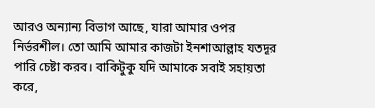আরও অন্যান্য বিভাগ আছে, যারা আমার ওপর নির্ভরশীল। তো আমি আমার কাজটা ইনশাআল্লাহ যতদূর পারি চেষ্টা করব। বাকিটুকু যদি আমাকে সবাই সহায়তা করে,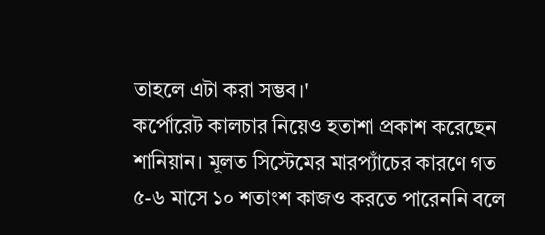তাহলে এটা করা সম্ভব।'
কর্পোরেট কালচার নিয়েও হতাশা প্রকাশ করেছেন শানিয়ান। মূলত সিস্টেমের মারপ্যাঁচের কারণে গত ৫-৬ মাসে ১০ শতাংশ কাজও করতে পারেননি বলে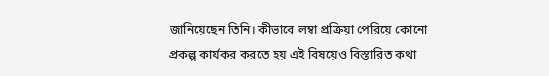জানিয়েছেন তিনি। কীভাবে লম্বা প্রক্রিয়া পেরিয়ে কোনো প্রকল্প কার্যকর করতে হয় এই বিষয়েও বিস্তারিত কথা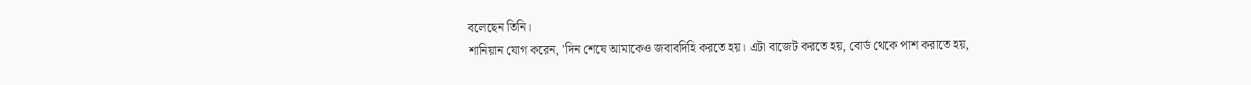বলেছেন তিনি।
শানিয়ান যোগ করেন, 'দিন শেষে আমাকেও জবাবদিহি করতে হয়। এটা বাজেট করতে হয়, বোর্ড থেকে পাশ করাতে হয়,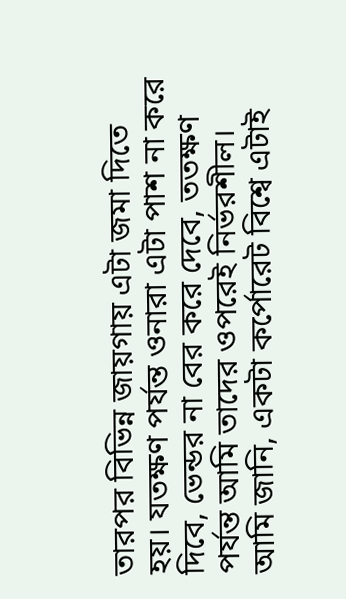তারপর বিভিন্ন জায়গায় এটা জমা দিতে হয়। যতক্ষণ পর্যন্ত ওনারা এটা পাশ না করে দিবে, ভেন্ডর না বের করে দেবে, ততক্ষণ পর্যন্ত আমি তাদের ওপরেই নির্ভরশীল। আমি জানি, একটা কর্পোরেট বিশ্বে এটাই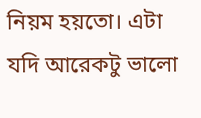নিয়ম হয়তো। এটা যদি আরেকটু ভালো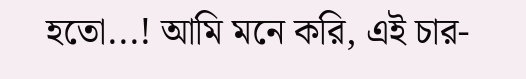হতো...! আমি মনে করি, এই চার-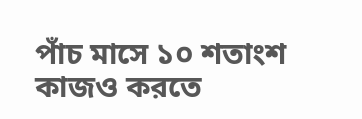পাঁচ মাসে ১০ শতাংশ কাজও করতে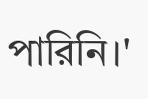পারিনি।'